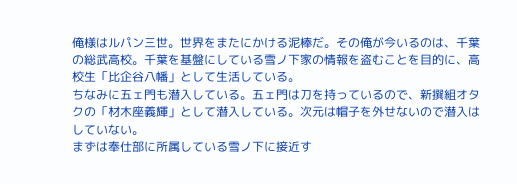俺様はルパン三世。世界をまたにかける泥棒だ。その俺が今いるのは、千葉の総武高校。千葉を基盤にしている雪ノ下家の情報を盗むことを目的に、高校生「比企谷八幡」として生活している。
ちなみに五ェ門も潜入している。五ェ門は刀を持っているので、新撰組オタクの「材木座義輝」として潜入している。次元は帽子を外せないので潜入はしていない。
まずは奉仕部に所属している雪ノ下に接近す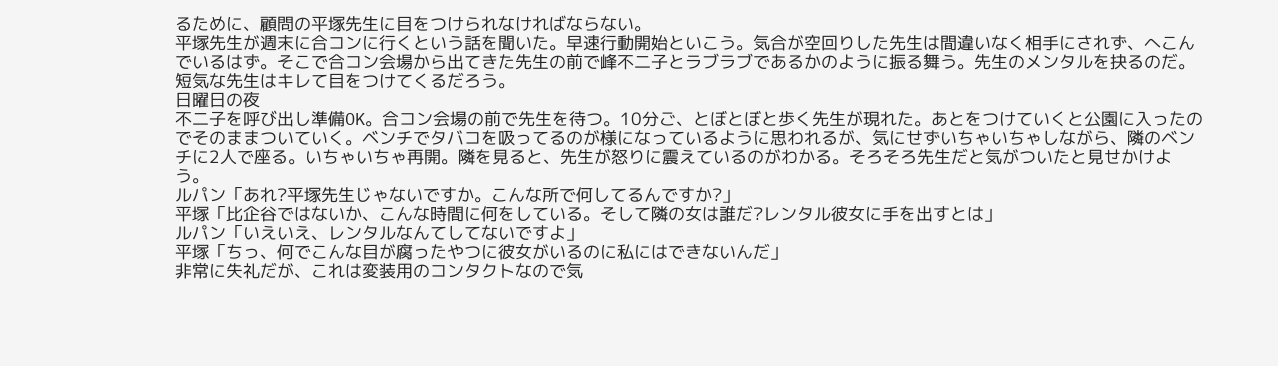るために、顧問の平塚先生に目をつけられなければならない。
平塚先生が週末に合コンに行くという話を聞いた。早速行動開始といこう。気合が空回りした先生は間違いなく相手にされず、へこんでいるはず。そこで合コン会場から出てきた先生の前で峰不二子とラブラブであるかのように振る舞う。先生のメンタルを抉るのだ。短気な先生はキレて目をつけてくるだろう。
日曜日の夜
不二子を呼び出し準備OK。合コン会場の前で先生を待つ。10分ご、とぼとぼと歩く先生が現れた。あとをつけていくと公園に入ったのでそのままついていく。ベンチでタバコを吸ってるのが様になっているように思われるが、気にせずいちゃいちゃしながら、隣のベンチに2人で座る。いちゃいちゃ再開。隣を見ると、先生が怒りに震えているのがわかる。そろそろ先生だと気がついたと見せかけよう。
ルパン「あれ?平塚先生じゃないですか。こんな所で何してるんですか?」
平塚「比企谷ではないか、こんな時間に何をしている。そして隣の女は誰だ?レンタル彼女に手を出すとは」
ルパン「いえいえ、レンタルなんてしてないですよ」
平塚「ちっ、何でこんな目が腐ったやつに彼女がいるのに私にはできないんだ」
非常に失礼だが、これは変装用のコンタクトなので気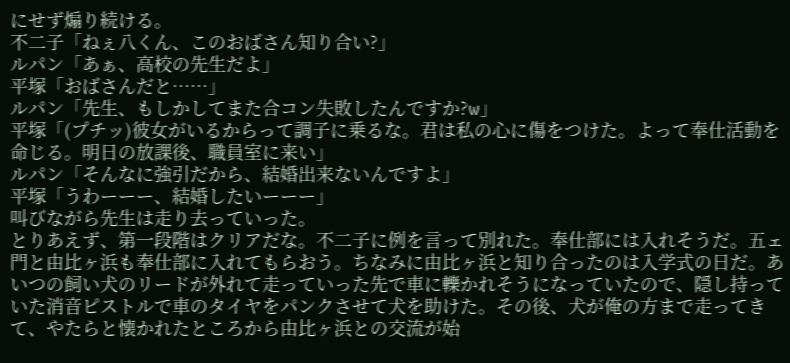にせず煽り続ける。
不二子「ねぇ八くん、このおばさん知り合い?」
ルパン「あぁ、高校の先生だよ」
平塚「おばさんだと……」
ルパン「先生、もしかしてまた合コン失敗したんですか?w」
平塚「(プチッ)彼女がいるからって調子に乗るな。君は私の心に傷をつけた。よって奉仕活動を命じる。明日の放課後、職員室に来い」
ルパン「そんなに強引だから、結婚出来ないんですよ」
平塚「うわーーー、結婚したいーーー」
叫びながら先生は走り去っていった。
とりあえず、第一段階はクリアだな。不二子に例を言って別れた。奉仕部には入れそうだ。五ェ門と由比ヶ浜も奉仕部に入れてもらおう。ちなみに由比ヶ浜と知り合ったのは入学式の日だ。あいつの飼い犬のリードが外れて走っていった先で車に轢かれそうになっていたので、隠し持っていた消音ピストルで車のタイヤをパンクさせて犬を助けた。その後、犬が俺の方まで走ってきて、やたらと懐かれたところから由比ヶ浜との交流が始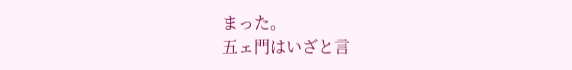まった。
五ェ門はいざと言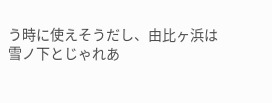う時に使えそうだし、由比ヶ浜は雪ノ下とじゃれあ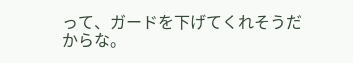って、ガードを下げてくれそうだからな。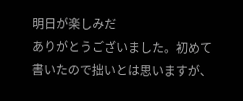明日が楽しみだ
ありがとうございました。初めて書いたので拙いとは思いますが、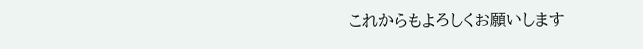これからもよろしくお願いします